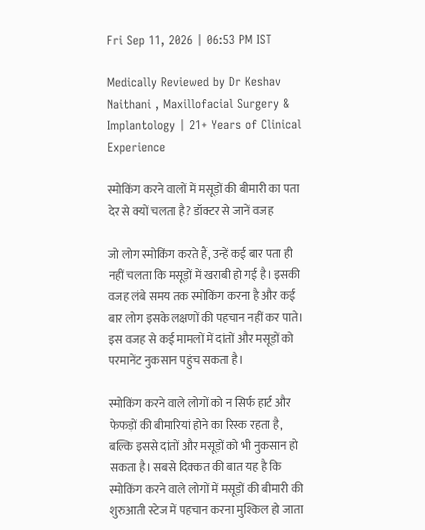Fri Sep 11, 2026 | 06:53 PM IST

Medically Reviewed by Dr Keshav Naithani , Maxillofacial Surgery & Implantology | 21+ Years of Clinical Experience

स्मोकिंग करने वालों में मसूड़ों की बीमारी का पता देर से क्यों चलता है? डॉक्टर से जानें वजह

जो लोग स्मोकिंग करते हैं, उन्हें कई बार पता ही नहीं चलता कि मसूड़ों में खराबी हो गई है। इसकी वजह लंबे समय तक स्मोकिंग करना है और कई बार लोग इसके लक्षणों की पहचान नहीं कर पाते। इस वजह से कई मामलों में दांतों और मसूड़ों को परमानेंट नुकसान पहुंच सकता है।

स्मोकिंग करने वाले लोगों को न सिर्फ हार्ट और फेफड़ों की बीमारियां होने का रिस्क रहता है, बल्कि इससे दांतों और मसूड़ों को भी नुकसान हो सकता है। सबसे दिक्कत की बात यह है कि स्मोकिंग करने वाले लोगों में मसूड़ों की बीमारी की शुरुआती स्टेज में पहचान करना मुश्किल हो जाता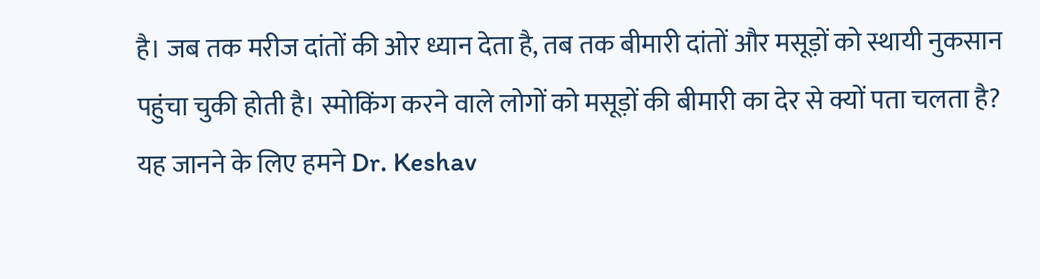है। जब तक मरीज दांतों की ओर ध्यान देता है, तब तक बीमारी दांतों और मसूड़ों को स्थायी नुकसान पहुंचा चुकी होती है। स्मोकिंग करने वाले लोगों को मसूड़ों की बीमारी का देर से क्यों पता चलता है? यह जानने के लिए हमने Dr. Keshav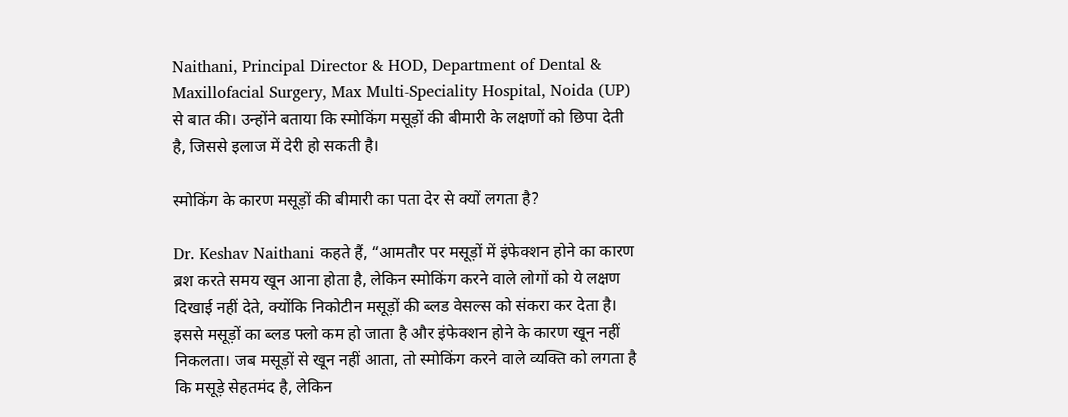Naithani, Principal Director & HOD, Department of Dental & Maxillofacial Surgery, Max Multi-Speciality Hospital, Noida (UP) से बात की। उन्होंने बताया कि स्मोकिंग मसूड़ों की बीमारी के लक्षणों को छिपा देती है, जिससे इलाज में देरी हो सकती है।

स्मोकिंग के कारण मसूड़ों की बीमारी का पता देर से क्यों लगता है?

Dr. Keshav Naithani कहते हैं, “आमतौर पर मसूड़ों में इंफेक्शन होने का कारण ब्रश करते समय खून आना होता है, लेकिन स्मोकिंग करने वाले लोगों को ये लक्षण दिखाई नहीं देते, क्योंकि निकोटीन मसूड़ों की ब्लड वेसल्स को संकरा कर देता है। इससे मसूड़ों का ब्लड फ्लो कम हो जाता है और इंफेक्शन होने के कारण खून नहीं निकलता। जब मसूड़ों से खून नहीं आता, तो स्मोकिंग करने वाले व्यक्ति को लगता है कि मसूड़े सेहतमंद है, लेकिन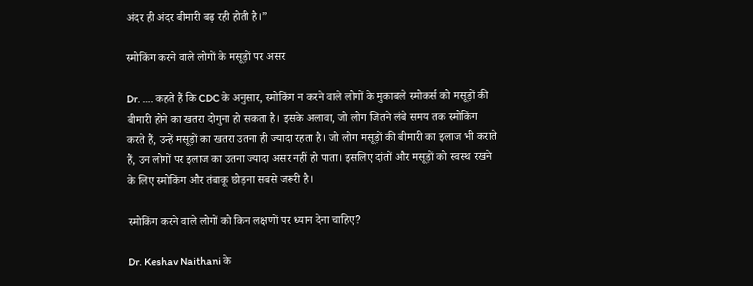अंदर ही अंदर बीमारी बढ़ रही होती है।”

स्मोकिंग करने वाले लोगों के मसूड़ों पर असर

Dr. …. कहते हैं कि CDC के अनुसार, स्मोकिंग न करने वाले लोगों के मुकाबले स्मोकर्स को मसूड़ों की बीमारी होने का खतरा दोगुना हो सकता है। इसके अलावा, जो लोग जितने लंबे समय तक स्मोकिंग करते हैं, उन्हें मसूड़ों का खतरा उतना ही ज्यादा रहता है। जो लोग मसूड़ों की बीमारी का इलाज भी कराते हैं, उन लोगों पर इलाज का उतना ज्यादा असर नहीं हो पाता। इसलिए दांतों और मसूड़ों को स्वस्थ रखने के लिए स्मोकिंग और तंबाकू छोड़ना सबसे जरूरी है।

स्मोकिंग करने वाले लोगों को किन लक्षणों पर ध्यान देना चाहिए?

Dr. Keshav Naithani के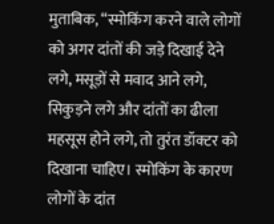मुताबिक, “स्मोकिंग करने वाले लोगों को अगर दांतों की जड़े दिखाई देने लगे, मसूड़ों से मवाद आने लगे, सिकुड़ने लगे और दांतों का ढीला महसूस होने लगे, तो तुरंत डॉक्टर को दिखाना चाहिए। स्मोकिंग के कारण लोगों के दांत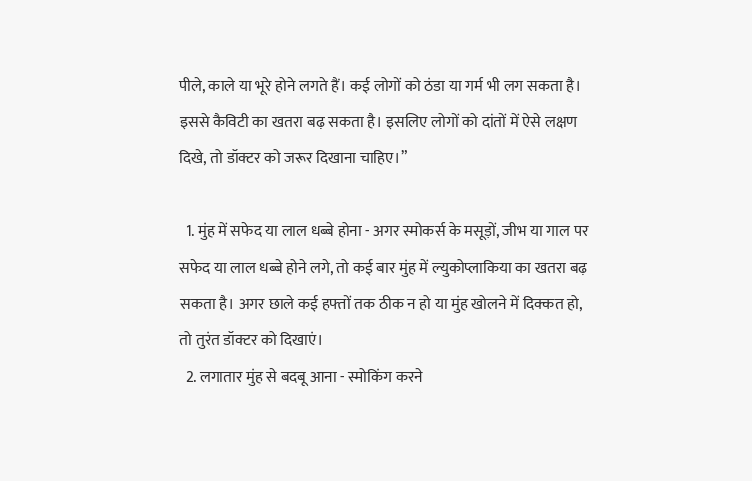पीले, काले या भूरे होने लगते हैं। कई लोगों को ठंडा या गर्म भी लग सकता है। इससे कैविटी का खतरा बढ़ सकता है। इसलिए लोगों को दांतों में ऐसे लक्षण दिखे, तो डॉक्टर को जरूर दिखाना चाहिए।”

  1. मुंह में सफेद या लाल धब्बे होना - अगर स्मोकर्स के मसूड़ों, जीभ या गाल पर सफेद या लाल धब्बे होने लगे, तो कई बार मुंह में ल्युकोप्लाकिया का खतरा बढ़ सकता है। अगर छाले कई हफ्तों तक ठीक न हो या मुंह खोलने में दिक्कत हो, तो तुरंत डॉक्टर को दिखाएं।
  2. लगातार मुंह से बदबू आना - स्मोकिंग करने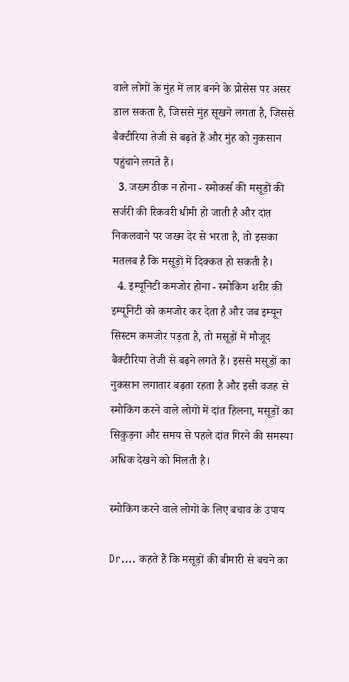वाले लोगों के मुंह में लार बनने के प्रोसेस पर असर डाल सकता है, जिससे मुंह सूखने लगता है, जिससे बैक्टीरिया तेजी से बढ़ते हैं और मुंह को नुकसान पहुंचाने लगते हैं।
  3. जख्म ठीक न होना - स्मोकर्स की मसूड़ों की सर्जरी की रिकवरी धीमी हो जाती है और दांत निकलवाने पर जख्म देर से भरता है, तो इसका मतलब है कि मसूड़ों में दिक्कत हो सकती है।
  4. इम्यूनिटी कमजोर होना - स्मोकिंग शरीर की इम्यूनिटी को कमजोर कर देता है और जब इम्यून सिस्टम कमजोर पड़ता है, तो मसूड़ों में मौजूद बैक्टीरिया तेजी से बढ़ने लगते हैं। इससे मसूड़ों का नुकसान लगातार बढ़ता रहता है और इसी वजह से स्मोकिंग करने वाले लोगों में दांत हिलना, मसूड़ों का सिकुड़ना और समय से पहले दांत गिरने की समस्या अधिक देखने को मिलती है।

स्मोकिंग करने वाले लोगों के लिए बचाव के उपाय

Dr…. कहते हैं कि मसूड़ों की बीमारी से बचने का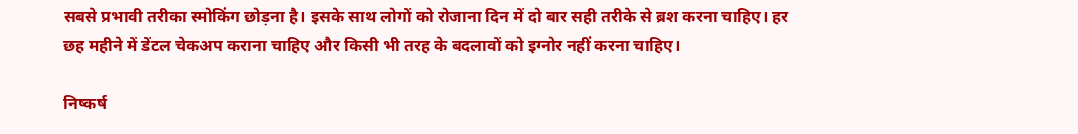सबसे प्रभावी तरीका स्मोकिंग छोड़ना है। इसके साथ लोगों को रोजाना दिन में दो बार सही तरीके से ब्रश करना चाहिए। हर छह महीने में डेंटल चेकअप कराना चाहिए और किसी भी तरह के बदलावों को इग्नोर नहीं करना चाहिए।

निष्कर्ष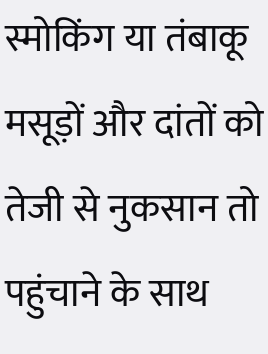स्मोकिंग या तंबाकू मसूड़ों और दांतों को तेजी से नुकसान तो पहुंचाने के साथ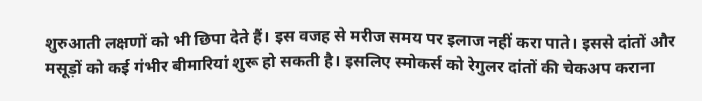शुरुआती लक्षणों को भी छिपा देते हैं। इस वजह से मरीज समय पर इलाज नहीं करा पाते। इससे दांतों और मसूड़ों को कई गंभीर बीमारियां शुरू हो सकती है। इसलिए स्मोकर्स को रेगुलर दांतों की चेकअप कराना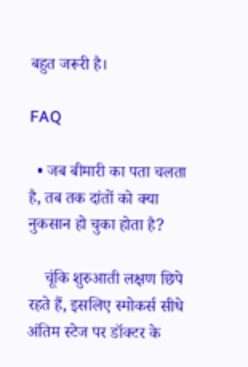बहुत जरूरी है।

FAQ

  • जब बीमारी का पता चलता है, तब तक दांतों को क्या नुकसान हो चुका होता है?

    चूंकि शुरुआती लक्षण छिपे रहते हैं, इसलिए स्मोकर्स सीधे अंतिम स्टेज पर डॉक्टर के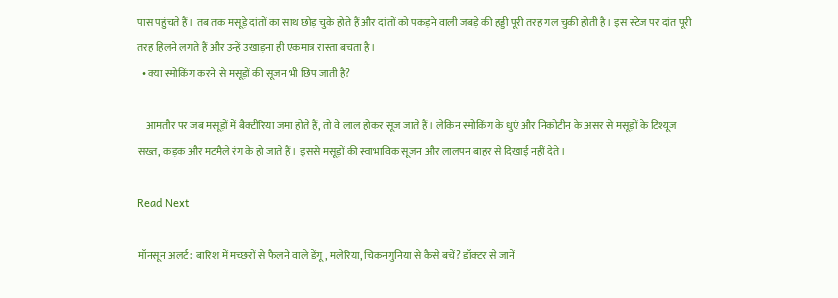पास पहुंचते हैं। तब तक मसूड़े दांतों का साथ छोड़ चुके होते हैं और दांतों को पकड़ने वाली जबड़े की हड्डी पूरी तरह गल चुकी होती है। इस स्टेज पर दांत पूरी तरह हिलने लगते हैं और उन्हें उखाड़ना ही एकमात्र रास्ता बचता है।
  • क्या स्मोकिंग करने से मसूड़ों की सूजन भी छिप जाती है?

    आमतौर पर जब मसूड़ों में बैक्टीरिया जमा होते हैं, तो वे लाल होकर सूज जाते हैं। लेकिन स्मोकिंग के धुएं और निकोटीन के असर से मसूड़ों के टिश्यूज सख्त, कड़क और मटमैले रंग के हो जाते हैं। इससे मसूड़ों की स्वाभाविक सूजन और लालपन बाहर से दिखाई नहीं देते।

Read Next

मॉनसून अलर्ट: बार‍िश में मच्छरों से फैलने वाले डेंगू, मलेर‍िया, च‍िकनगुन‍िया से कैसे बचें? डॉक्‍टर से जानें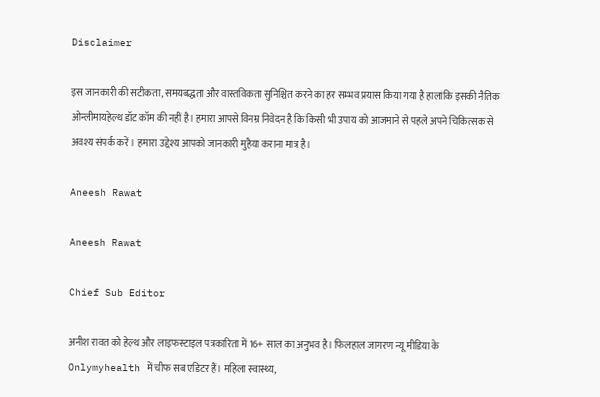Disclaimer

इस जानकारी की सटीकता, समयबद्धता और वास्तविकता सुनिश्चित करने का हर सम्भव प्रयास किया गया है हालांकि इसकी नैतिक ओन्लीमायहेल्थ डॉट कॉम की नहीं है। हमारा आपसे विनम्र निवेदन है कि किसी भी उपाय को आजमाने से पहले अपने चिकित्सक से अवश्य संपर्क करें। हमारा उद्देश्य आपको जानकारी मुहैया कराना मात्र है।

Aneesh Rawat

Aneesh Rawat

Chief Sub Editor

अनीश रावत को हेल्थ और लाइफस्टाइल पत्रकारिता में 16+ साल का अनुभव है। फिलहाल जागरण न्यू मीडिया के Onlymyhealth में चीफ सब एडिटर हैं। महिला स्वास्थ्य,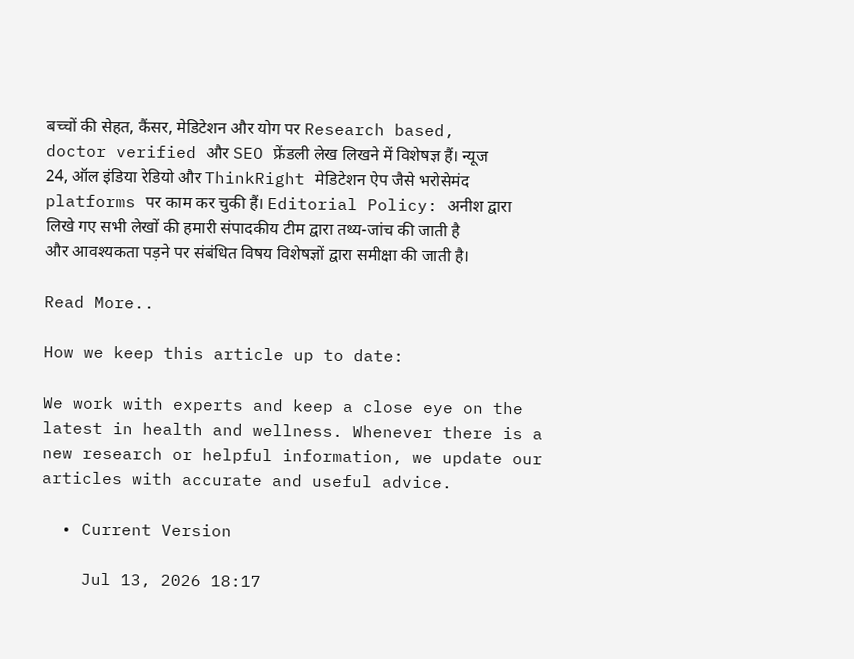बच्चों की सेहत, कैंसर, मेडिटेशन और योग पर Research based, doctor verified और SEO फ्रेंडली लेख लिखने में विशेषज्ञ हैं। न्यूज 24, ऑल इंडिया रेडियो और ThinkRight मेडिटेशन ऐप जैसे भरोसेमंद platforms पर काम कर चुकी हैं। Editorial Policy: अनीश द्वारा लिखे गए सभी लेखों की हमारी संपादकीय टीम द्वारा तथ्य-जांच की जाती है और आवश्यकता पड़ने पर संबंधित विषय विशेषज्ञों द्वारा समीक्षा की जाती है।

Read More..

How we keep this article up to date:

We work with experts and keep a close eye on the latest in health and wellness. Whenever there is a new research or helpful information, we update our articles with accurate and useful advice.

  • Current Version

    Jul 13, 2026 18:17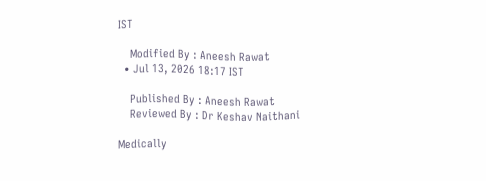IST

    Modified By : Aneesh Rawat
  • Jul 13, 2026 18:17 IST

    Published By : Aneesh Rawat
    Reviewed By : Dr Keshav Naithani

Medically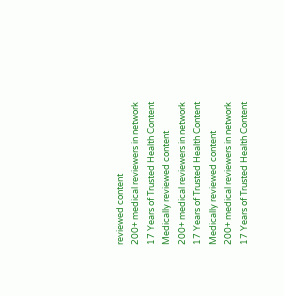reviewed content
200+ medical reviewers in network
17 Years of Trusted Health Content
Medically reviewed content
200+ medical reviewers in network
17 Years of Trusted Health Content
Medically reviewed content
200+ medical reviewers in network
17 Years of Trusted Health Content